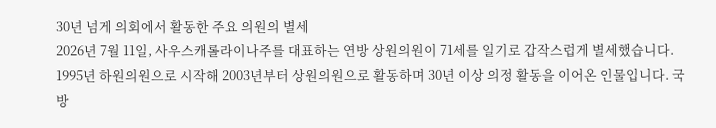30년 넘게 의회에서 활동한 주요 의원의 별세
2026년 7월 11일, 사우스캐롤라이나주를 대표하는 연방 상원의원이 71세를 일기로 갑작스럽게 별세했습니다. 1995년 하원의원으로 시작해 2003년부터 상원의원으로 활동하며 30년 이상 의정 활동을 이어온 인물입니다. 국방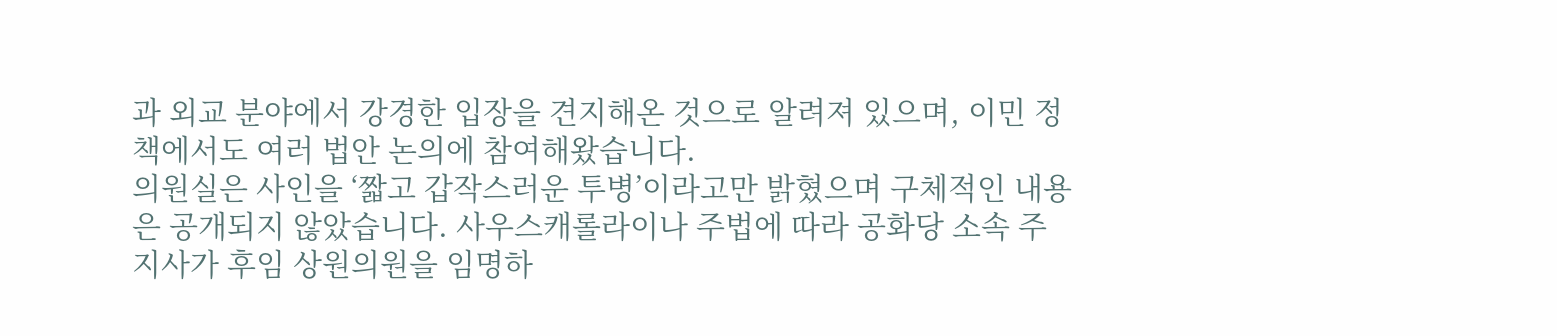과 외교 분야에서 강경한 입장을 견지해온 것으로 알려져 있으며, 이민 정책에서도 여러 법안 논의에 참여해왔습니다.
의원실은 사인을 ‘짧고 갑작스러운 투병’이라고만 밝혔으며 구체적인 내용은 공개되지 않았습니다. 사우스캐롤라이나 주법에 따라 공화당 소속 주지사가 후임 상원의원을 임명하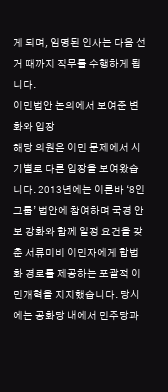게 되며, 임명된 인사는 다음 선거 때까지 직무를 수행하게 됩니다.
이민법안 논의에서 보여준 변화와 입장
해당 의원은 이민 문제에서 시기별로 다른 입장을 보여왔습니다. 2013년에는 이른바 ‘8인 그룹’ 법안에 참여하며 국경 안보 강화와 함께 일정 요건을 갖춘 서류미비 이민자에게 합법화 경로를 제공하는 포괄적 이민개혁을 지지했습니다. 당시에는 공화당 내에서 민주당과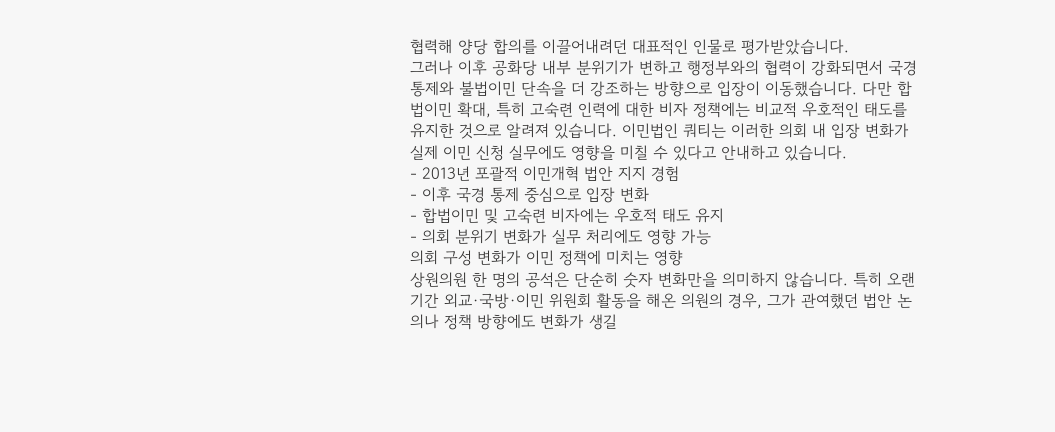협력해 양당 합의를 이끌어내려던 대표적인 인물로 평가받았습니다.
그러나 이후 공화당 내부 분위기가 변하고 행정부와의 협력이 강화되면서 국경 통제와 불법이민 단속을 더 강조하는 방향으로 입장이 이동했습니다. 다만 합법이민 확대, 특히 고숙련 인력에 대한 비자 정책에는 비교적 우호적인 태도를 유지한 것으로 알려져 있습니다. 이민법인 쿼티는 이러한 의회 내 입장 변화가 실제 이민 신청 실무에도 영향을 미칠 수 있다고 안내하고 있습니다.
- 2013년 포괄적 이민개혁 법안 지지 경험
- 이후 국경 통제 중심으로 입장 변화
- 합법이민 및 고숙련 비자에는 우호적 태도 유지
- 의회 분위기 변화가 실무 처리에도 영향 가능
의회 구성 변화가 이민 정책에 미치는 영향
상원의원 한 명의 공석은 단순히 숫자 변화만을 의미하지 않습니다. 특히 오랜 기간 외교·국방·이민 위원회 활동을 해온 의원의 경우, 그가 관여했던 법안 논의나 정책 방향에도 변화가 생길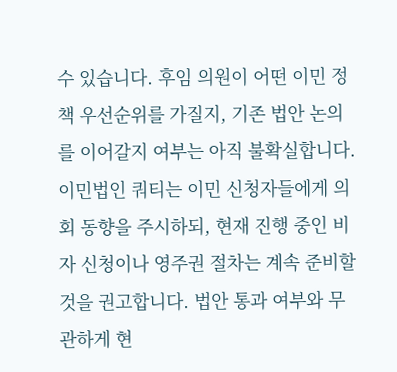수 있습니다. 후임 의원이 어떤 이민 정책 우선순위를 가질지, 기존 법안 논의를 이어갈지 여부는 아직 불확실합니다.
이민법인 쿼티는 이민 신청자들에게 의회 동향을 주시하되, 현재 진행 중인 비자 신청이나 영주권 절차는 계속 준비할 것을 권고합니다. 법안 통과 여부와 무관하게 현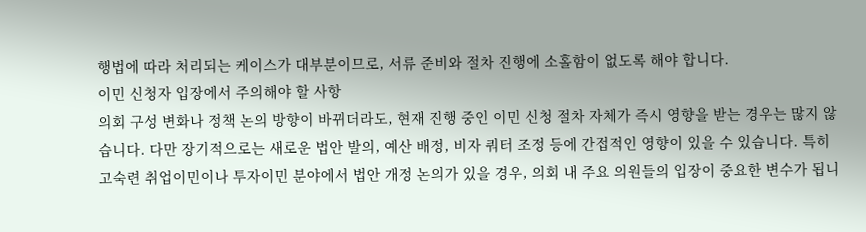행법에 따라 처리되는 케이스가 대부분이므로, 서류 준비와 절차 진행에 소홀함이 없도록 해야 합니다.
이민 신청자 입장에서 주의해야 할 사항
의회 구성 변화나 정책 논의 방향이 바뀌더라도, 현재 진행 중인 이민 신청 절차 자체가 즉시 영향을 받는 경우는 많지 않습니다. 다만 장기적으로는 새로운 법안 발의, 예산 배정, 비자 쿼터 조정 등에 간접적인 영향이 있을 수 있습니다. 특히 고숙련 취업이민이나 투자이민 분야에서 법안 개정 논의가 있을 경우, 의회 내 주요 의원들의 입장이 중요한 변수가 됩니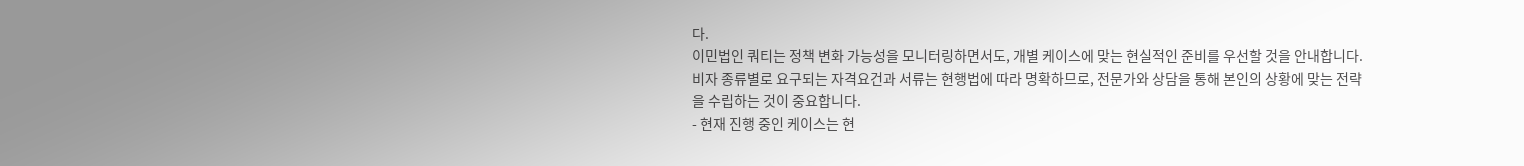다.
이민법인 쿼티는 정책 변화 가능성을 모니터링하면서도, 개별 케이스에 맞는 현실적인 준비를 우선할 것을 안내합니다. 비자 종류별로 요구되는 자격요건과 서류는 현행법에 따라 명확하므로, 전문가와 상담을 통해 본인의 상황에 맞는 전략을 수립하는 것이 중요합니다.
- 현재 진행 중인 케이스는 현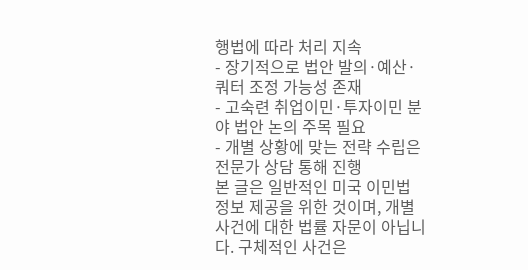행법에 따라 처리 지속
- 장기적으로 법안 발의·예산·쿼터 조정 가능성 존재
- 고숙련 취업이민·투자이민 분야 법안 논의 주목 필요
- 개별 상황에 맞는 전략 수립은 전문가 상담 통해 진행
본 글은 일반적인 미국 이민법 정보 제공을 위한 것이며, 개별 사건에 대한 법률 자문이 아닙니다. 구체적인 사건은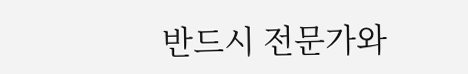반드시 전문가와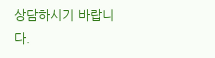상담하시기 바랍니다.